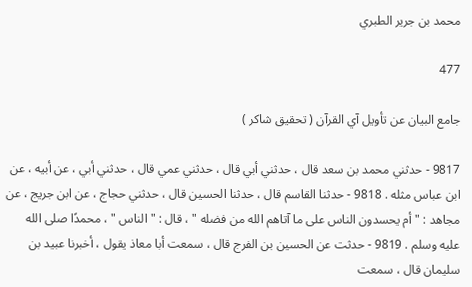محمد بن جرير الطبري

477

جامع البيان عن تأويل آي القرآن ( تحقيق شاكر )

9817 - حدثني محمد بن سعد قال ، حدثني أبي قال ، حدثني عمي قال ، حدثني أبي ، عن أبيه ، عن ابن عباس مثله . 9818 - حدثنا القاسم قال ، حدثنا الحسين قال ، حدثني حجاج ، عن ابن جريج ، عن مجاهد : " أم يحسدون الناس على ما آتاهم الله من فضله " ، قال : " الناس " ، محمدًا صلى الله عليه وسلم . 9819 - حدثت عن الحسين بن الفرج قال ، سمعت أبا معاذ يقول ، أخبرنا عبيد بن سليمان قال ، سمعت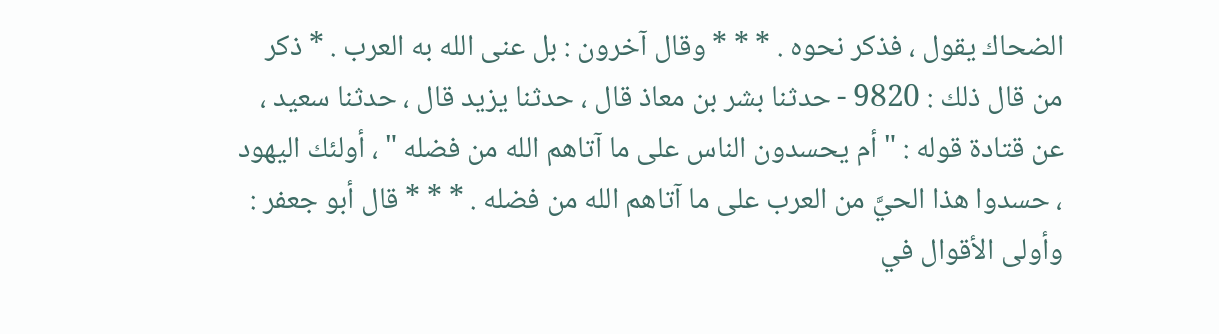الضحاك يقول ، فذكر نحوه . * * * وقال آخرون : بل عنى الله به العرب . * ذكر من قال ذلك : 9820 - حدثنا بشر بن معاذ قال ، حدثنا يزيد قال ، حدثنا سعيد ، عن قتادة قوله : " أم يحسدون الناس على ما آتاهم الله من فضله " ، أولئك اليهود ، حسدوا هذا الحيَّ من العرب على ما آتاهم الله من فضله . * * * قال أبو جعفر : وأولى الأقوال في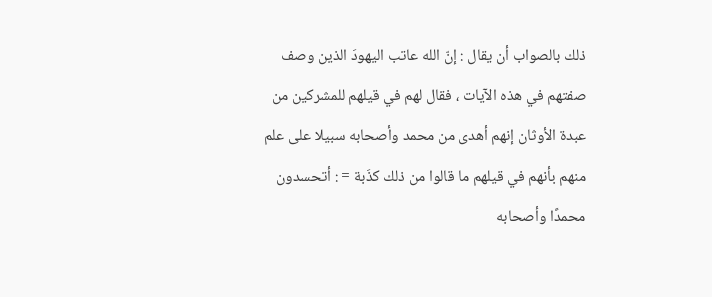ذلك بالصواب أن يقال : إنّ الله عاتب اليهودَ الذين وصف صفتهم في هذه الآيات ، فقال لهم في قيلهم للمشركين من عبدة الأوثان إنهم أهدى من محمد وأصحابه سبيلا على علم منهم بأنهم في قيلهم ما قالوا من ذلك كذَبة = : أتحسدون محمدًا وأصحابه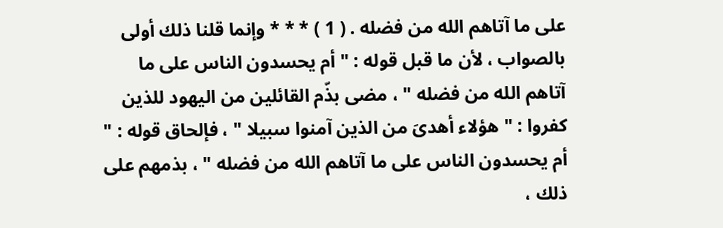على ما آتاهم الله من فضله . ( 1 ) * * * وإنما قلنا ذلك أولى بالصواب ، لأن ما قبل قوله : " أم يحسدون الناس على ما آتاهم الله من فضله " ، مضى بذّم القائلين من اليهود للذين كفروا : " هؤلاء أهدىَ من الذين آمنوا سبيلا " ، فإلحاق قوله : " أم يحسدون الناس على ما آتاهم الله من فضله " ، بذمهم على ذلك ،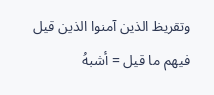وتقريظ الذين آمنوا الذين قيل فيهم ما قيل = أشبهُ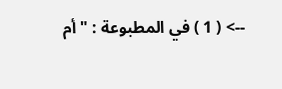--> ( 1 ) في المطبوعة : " أم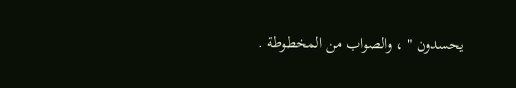يحسدون " ، والصواب من المخطوطة .